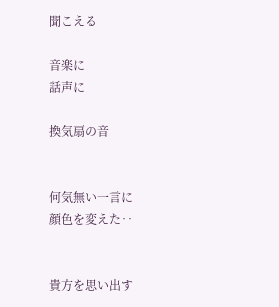聞こえる

音楽に
話声に

換気扇の音


何気無い一言に
顔色を変えた‥


貴方を思い出す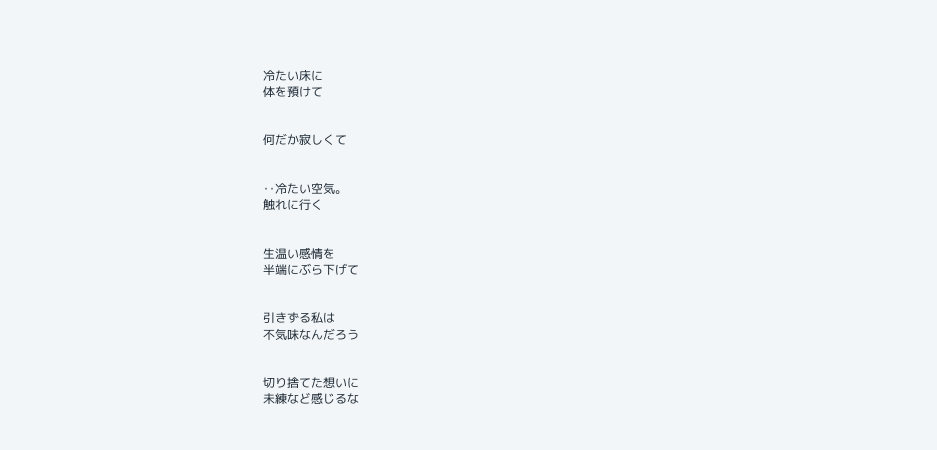冷たい床に
体を預けて


何だか寂しくて


‥冷たい空気。
触れに行く


生温い感情を
半端にぶら下げて


引きずる私は
不気味なんだろう


切り捨てた想いに
未練など感じるな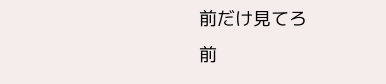前だけ見てろ
前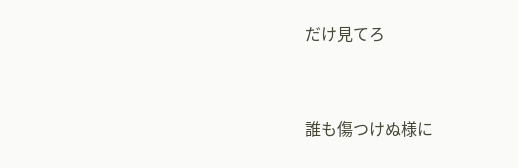だけ見てろ


誰も傷つけぬ様に